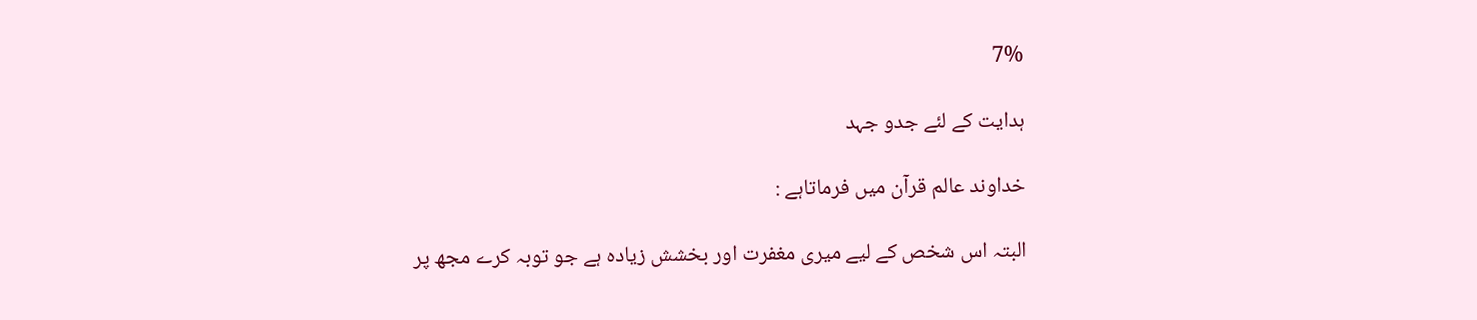7%

ہدایت کے لئے جدو جہد

خداوند عالم قرآن میں فرماتاہے :

البتہ اس شخص کے لیے میری مغفرت اور بخشش زیادہ ہے جو توبہ کرے مجھ پر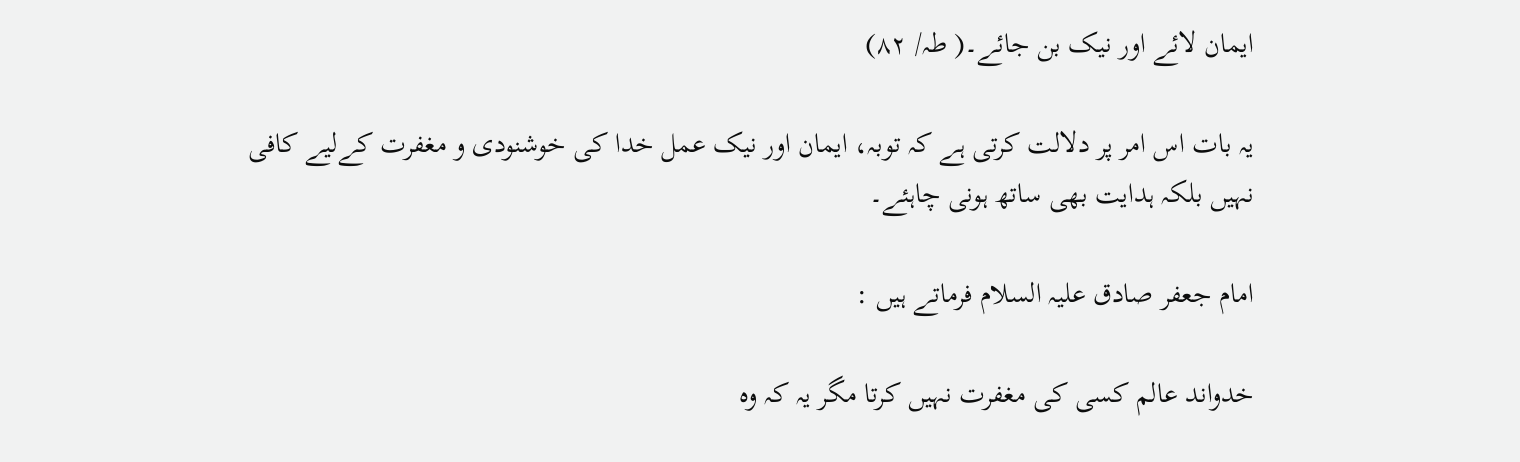ایمان لائے اور نیک بن جائے۔( طہ/ ۸۲)

یہ بات اس امر پر دلالت کرتی ہے کہ توبہ، ایمان اور نیک عمل خدا کی خوشنودی و مغفرت کےلیے کافی نہیں بلکہ ہدایت بھی ساتھ ہونی چاہئے۔

امام جعفر صادق علیہ السلام فرماتے ہیں :

خدواند عالم کسی کی مغفرت نہیں کرتا مگر یہ کہ وہ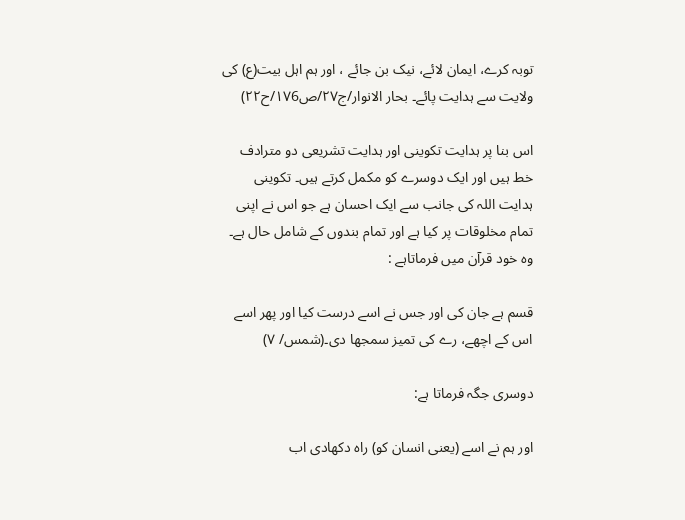توبہ کرے، ایمان لائے، نیک بن جائے ، اور ہم اہل بیت(ع) کی ولایت سے ہدایت پائے۔ بحار الانوار/ج۲۷/ص۱۷6/ح۲۲)

اس بنا پر ہدایت تکوینی اور ہدایت تشریعی دو مترادف خط ہیں اور ایک دوسرے کو مکمل کرتے ہیں۔ تکوینی ہدایت اللہ کی جانب سے ایک احسان ہے جو اس نے اپنی تمام مخلوقات پر کیا ہے اور تمام بندوں کے شامل حال ہے۔ وہ خود قرآن میں فرماتاہے :

قسم ہے جان کی اور جس نے اسے درست کیا اور پھر اسے اس کے اچھے، رے کی تمیز سمجھا دی۔(شمس/ ۷)

دوسری جگہ فرماتا ہے:

اور ہم نے اسے (یعنی انسان کو) راہ دکھادی اب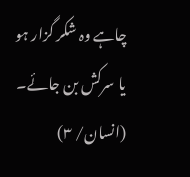چاہے وہ شکر گزار ہو یا سرکش بن جائے۔ (انسان/ ۳)